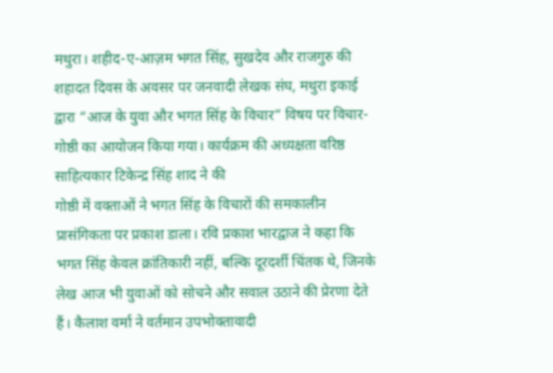मथुरा। शहीद-ए-आज़म भगत सिंह, सुखदेव और राजगुरु की शहादत दिवस के अवसर पर जनवादी लेखक संघ, मथुरा इकाई द्वारा “आज के युवा और भगत सिंह के विचार” विषय पर विचार-गोष्ठी का आयोजन किया गया। कार्यक्रम की अध्यक्षता वरिष्ठ साहित्यकार टिकेन्द्र सिंह शाद ने की
गोष्ठी में वक्ताओं ने भगत सिंह के विचारों की समकालीन प्रासंगिकता पर प्रकाश डाला। रवि प्रकाश भारद्वाज ने कहा कि भगत सिंह केवल क्रांतिकारी नहीं, बल्कि दूरदर्शी चिंतक थे, जिनके लेख आज भी युवाओं को सोचने और सवाल उठाने की प्रेरणा देते हैं। कैलाश वर्मा ने वर्तमान उपभोक्तावादी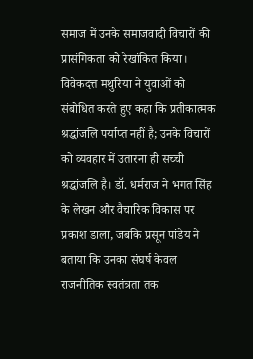समाज में उनके समाजवादी विचारों की प्रासंगिकता को रेखांकित किया।
विवेकदत्त मथुरिया ने युवाओं को संबोधित करते हुए कहा कि प्रतीकात्मक श्रद्धांजलि पर्याप्त नहीं है; उनके विचारों को व्यवहार में उतारना ही सच्ची श्रद्धांजलि है। डॉ. धर्मराज ने भगत सिंह के लेखन और वैचारिक विकास पर प्रकाश डाला, जबकि प्रसून पांडेय ने बताया कि उनका संघर्ष केवल राजनीतिक स्वतंत्रता तक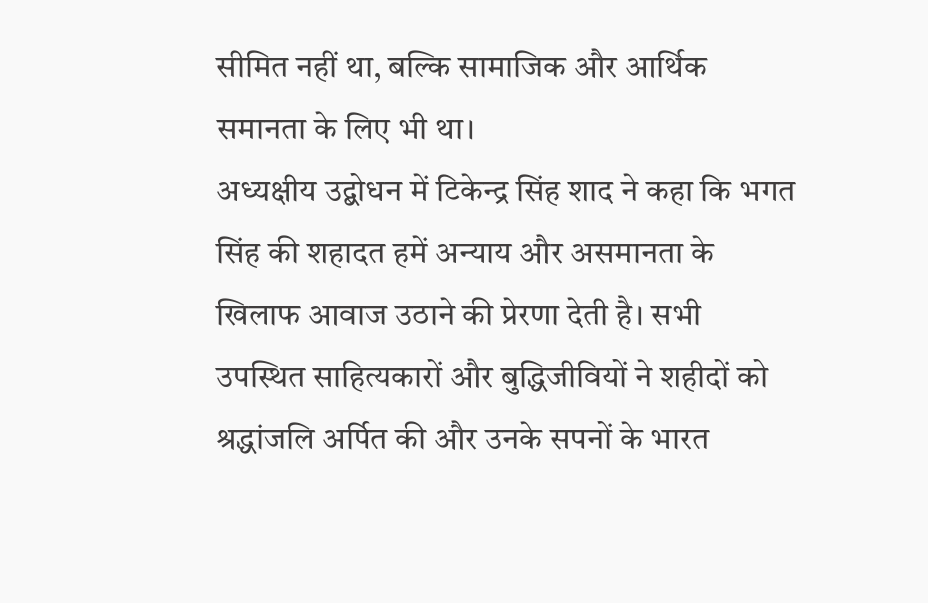सीमित नहीं था, बल्कि सामाजिक और आर्थिक समानता के लिए भी था।
अध्यक्षीय उद्बोधन में टिकेन्द्र सिंह शाद ने कहा कि भगत सिंह की शहादत हमें अन्याय और असमानता के खिलाफ आवाज उठाने की प्रेरणा देती है। सभी उपस्थित साहित्यकारों और बुद्धिजीवियों ने शहीदों को श्रद्धांजलि अर्पित की और उनके सपनों के भारत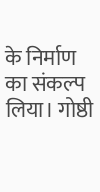के निर्माण का संकल्प लिया। गोष्ठी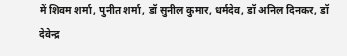में शिवम शर्मा, पुनीत शर्मा, डॉ सुनील कुमार, धर्मदेव, डॉ अनिल दिनकर, डॉ देवेन्द्र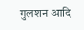गुलशन आदि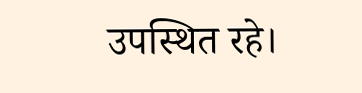उपस्थित रहे।